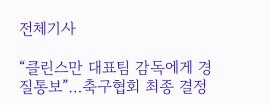전체기사

“클린스만 대표팀 감독에게 경질통보”…축구협회 최종 결정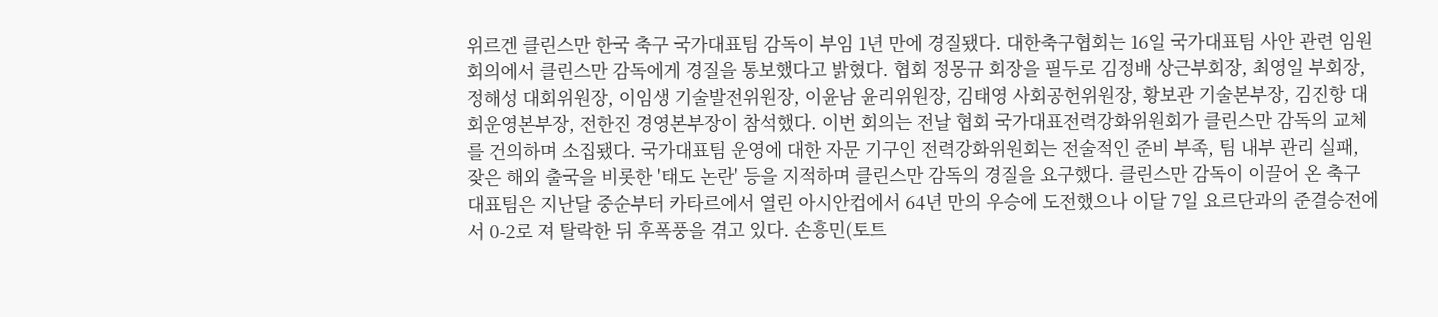위르겐 클린스만 한국 축구 국가대표팀 감독이 부임 1년 만에 경질됐다. 대한축구협회는 16일 국가대표팀 사안 관련 임원 회의에서 클린스만 감독에게 경질을 통보했다고 밝혔다. 협회 정몽규 회장을 필두로 김정배 상근부회장, 최영일 부회장, 정해성 대회위원장, 이임생 기술발전위원장, 이윤남 윤리위원장, 김태영 사회공헌위원장, 황보관 기술본부장, 김진항 대회운영본부장, 전한진 경영본부장이 참석했다. 이번 회의는 전날 협회 국가대표전력강화위원회가 클린스만 감독의 교체를 건의하며 소집됐다. 국가대표팀 운영에 대한 자문 기구인 전력강화위원회는 전술적인 준비 부족, 팀 내부 관리 실패, 잦은 해외 출국을 비롯한 '태도 논란' 등을 지적하며 클린스만 감독의 경질을 요구했다. 클린스만 감독이 이끌어 온 축구 대표팀은 지난달 중순부터 카타르에서 열린 아시안컵에서 64년 만의 우승에 도전했으나 이달 7일 요르단과의 준결승전에서 0-2로 져 탈락한 뒤 후폭풍을 겪고 있다. 손흥민(토트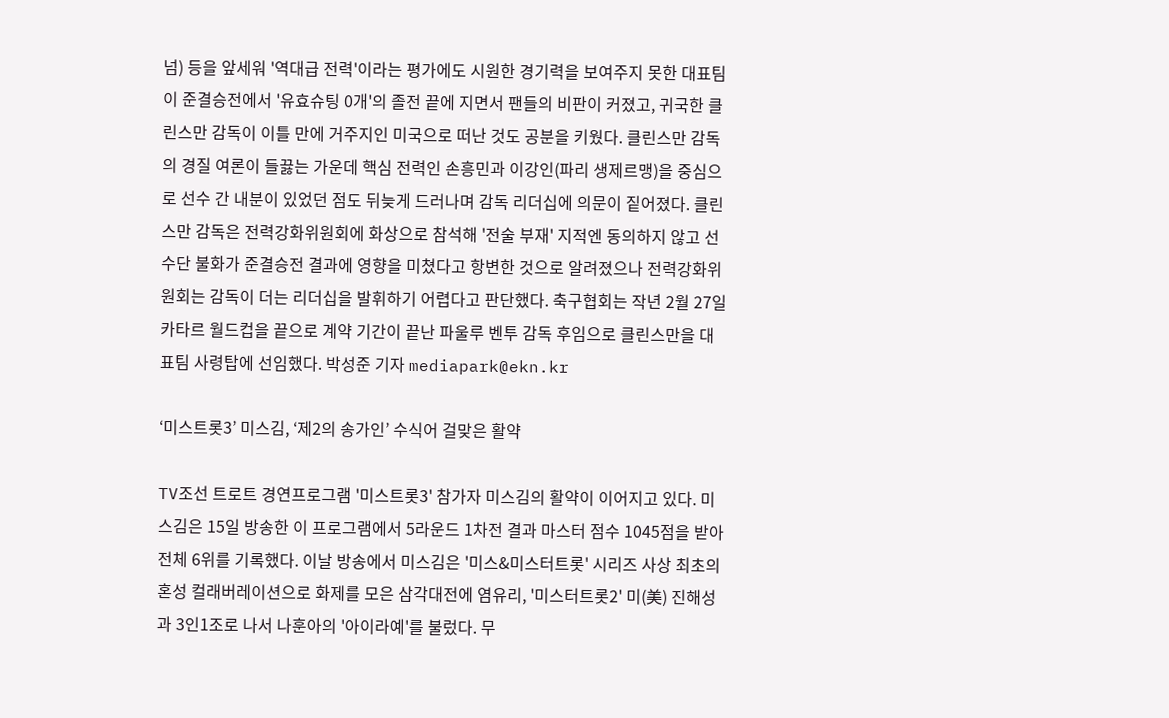넘) 등을 앞세워 '역대급 전력'이라는 평가에도 시원한 경기력을 보여주지 못한 대표팀이 준결승전에서 '유효슈팅 0개'의 졸전 끝에 지면서 팬들의 비판이 커졌고, 귀국한 클린스만 감독이 이틀 만에 거주지인 미국으로 떠난 것도 공분을 키웠다. 클린스만 감독의 경질 여론이 들끓는 가운데 핵심 전력인 손흥민과 이강인(파리 생제르맹)을 중심으로 선수 간 내분이 있었던 점도 뒤늦게 드러나며 감독 리더십에 의문이 짙어졌다. 클린스만 감독은 전력강화위원회에 화상으로 참석해 '전술 부재' 지적엔 동의하지 않고 선수단 불화가 준결승전 결과에 영향을 미쳤다고 항변한 것으로 알려졌으나 전력강화위원회는 감독이 더는 리더십을 발휘하기 어렵다고 판단했다. 축구협회는 작년 2월 27일 카타르 월드컵을 끝으로 계약 기간이 끝난 파울루 벤투 감독 후임으로 클린스만을 대표팀 사령탑에 선임했다. 박성준 기자 mediapark@ekn.kr

‘미스트롯3’ 미스김, ‘제2의 송가인’ 수식어 걸맞은 활약

TV조선 트로트 경연프로그램 '미스트롯3' 참가자 미스김의 활약이 이어지고 있다. 미스김은 15일 방송한 이 프로그램에서 5라운드 1차전 결과 마스터 점수 1045점을 받아 전체 6위를 기록했다. 이날 방송에서 미스김은 '미스&미스터트롯' 시리즈 사상 최초의 혼성 컬래버레이션으로 화제를 모은 삼각대전에 염유리, '미스터트롯2' 미(美) 진해성과 3인1조로 나서 나훈아의 '아이라예'를 불렀다. 무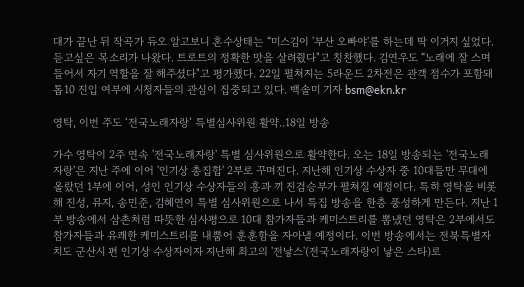대가 끝난 뒤 작곡가 듀오 알고보니 혼수상태는 “미스김이 '부산 오빠야'를 하는데 딱 이거지 싶었다. 듣고싶은 목소리가 나왔다. 트로트의 정확한 맛을 살려줬다"고 칭찬했다. 김연우도 “노래에 잘 스며들어서 자기 역할을 잘 해주셨다"고 평가했다. 22일 펼쳐지는 5라운드 2차전은 관객 점수가 포함돼 톱10 진입 여부에 시청자들의 관심이 집중되고 있다. 백솔미 기자 bsm@ekn.kr

영탁, 이번 주도 ‘전국노래자랑’ 특별심사위원 활약..18일 방송

가수 영탁이 2주 연속 '전국노래자랑' 특별 심사위원으로 활약한다. 오는 18일 방송되는 '전국노래자랑'은 지난 주에 이어 '인기상 총집합' 2부로 꾸며진다. 지난해 인기상 수상자 중 10대들만 무대에 올랐던 1부에 이어, 성인 인기상 수상자들의 흥과 끼 진검승부가 펼쳐질 예정이다. 특히 영탁을 비롯해 진성, 뮤지, 송민준, 김혜연이 특별 심사위원으로 나서 특집 방송을 한층 풍성하게 만든다. 지난 1부 방송에서 삼촌처럼 따뜻한 심사평으로 10대 참가자들과 케미스트리를 뽐냈던 영탁은 2부에서도 참가자들과 유쾌한 케미스트리를 내뿜어 훈훈함을 자아낼 예정이다. 이번 방송에서는 전북특별자치도 군산시 편 인기상 수상자이자 지난해 최고의 '전낳스'(전국노래자랑이 낳은 스타)로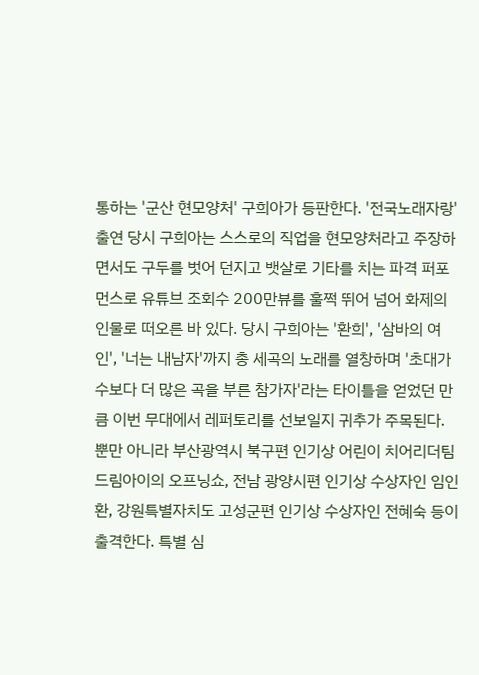통하는 '군산 현모양처' 구희아가 등판한다. '전국노래자랑' 출연 당시 구희아는 스스로의 직업을 현모양처라고 주장하면서도 구두를 벗어 던지고 뱃살로 기타를 치는 파격 퍼포먼스로 유튜브 조회수 200만뷰를 훌쩍 뛰어 넘어 화제의 인물로 떠오른 바 있다. 당시 구희아는 '환희', '삼바의 여인', '너는 내남자'까지 총 세곡의 노래를 열창하며 '초대가수보다 더 많은 곡을 부른 참가자'라는 타이틀을 얻었던 만큼 이번 무대에서 레퍼토리를 선보일지 귀추가 주목된다. 뿐만 아니라 부산광역시 북구편 인기상 어린이 치어리더팀 드림아이의 오프닝쇼, 전남 광양시편 인기상 수상자인 임인환, 강원특별자치도 고성군편 인기상 수상자인 전혜숙 등이 출격한다. 특별 심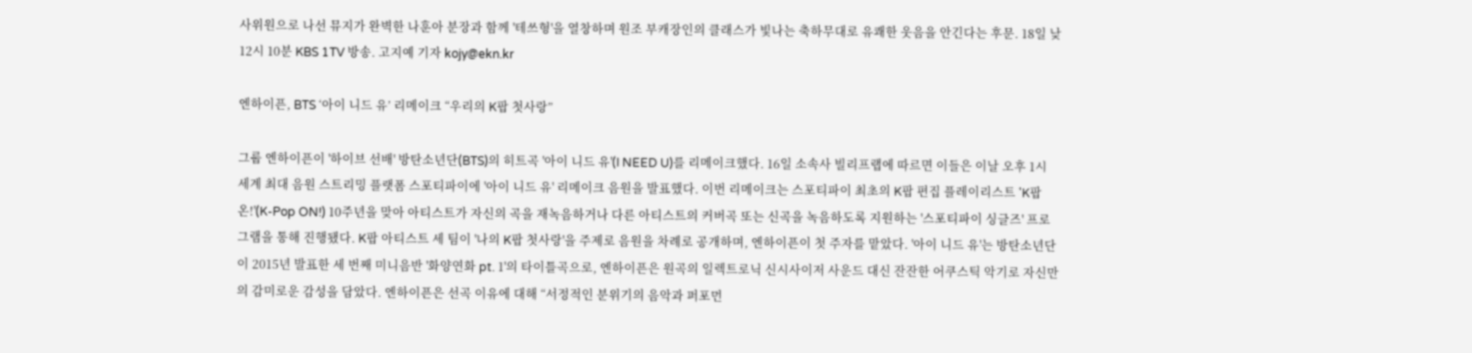사위원으로 나선 뮤지가 완벽한 나훈아 분장과 함께 '테쓰형'을 열창하며 원조 부캐장인의 클래스가 빛나는 축하무대로 유쾌한 웃음을 안긴다는 후문. 18일 낮 12시 10분 KBS 1TV 방송. 고지예 기자 kojy@ekn.kr

엔하이픈, BTS ‘아이 니드 유’ 리메이크 “우리의 K팝 첫사랑”

그룹 엔하이픈이 '하이브 선배' 방탄소년단(BTS)의 히트곡 '아이 니드 유'(I NEED U)를 리메이크했다. 16일 소속사 빌리프랩에 따르면 이들은 이날 오후 1시 세계 최대 음원 스트리밍 플랫폼 스포티파이에 '아이 니드 유' 리메이크 음원을 발표했다. 이번 리메이크는 스포티파이 최초의 K팝 편집 플레이리스트 'K팝 온!'(K-Pop ON!) 10주년을 맞아 아티스트가 자신의 곡을 재녹음하거나 다른 아티스트의 커버곡 또는 신곡을 녹음하도록 지원하는 '스포티파이 싱글즈' 프로그램을 통해 진행됐다. K팝 아티스트 세 팀이 '나의 K팝 첫사랑'을 주제로 음원을 차례로 공개하며, 엔하이픈이 첫 주자를 맡았다. '아이 니드 유'는 방탄소년단이 2015년 발표한 세 번째 미니음반 '화양연화 pt. 1'의 타이틀곡으로, 엔하이픈은 원곡의 일렉트로닉 신시사이저 사운드 대신 잔잔한 어쿠스틱 악기로 자신만의 감미로운 감성을 담았다. 엔하이픈은 선곡 이유에 대해 “서정적인 분위기의 음악과 퍼포먼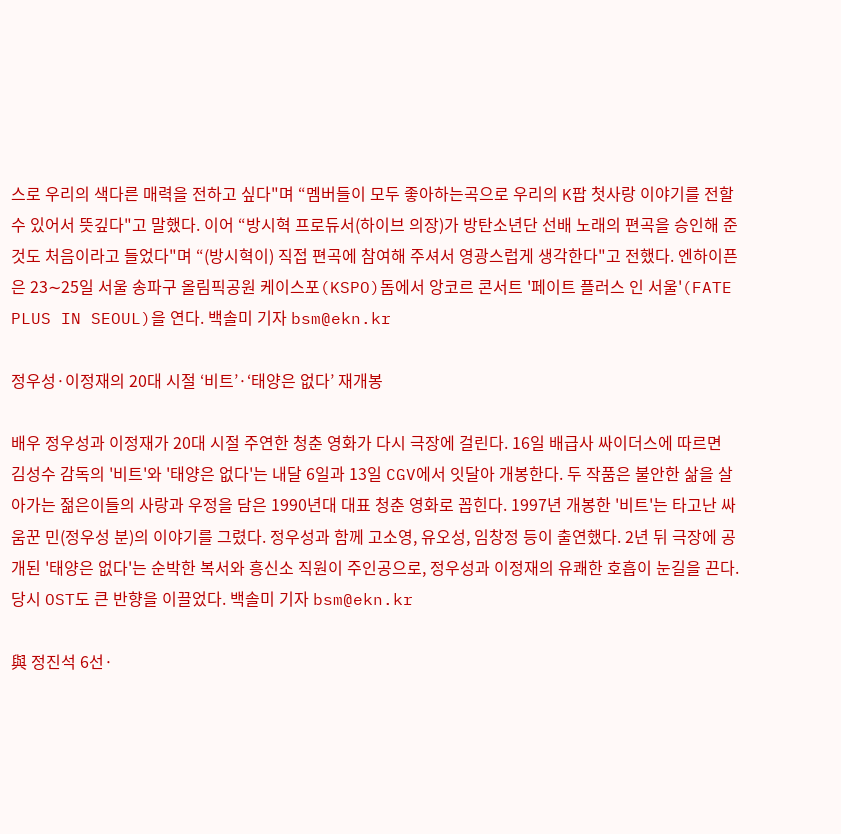스로 우리의 색다른 매력을 전하고 싶다"며 “멤버들이 모두 좋아하는곡으로 우리의 K팝 첫사랑 이야기를 전할 수 있어서 뜻깊다"고 말했다. 이어 “방시혁 프로듀서(하이브 의장)가 방탄소년단 선배 노래의 편곡을 승인해 준 것도 처음이라고 들었다"며 “(방시혁이) 직접 편곡에 참여해 주셔서 영광스럽게 생각한다"고 전했다. 엔하이픈은 23∼25일 서울 송파구 올림픽공원 케이스포(KSPO)돔에서 앙코르 콘서트 '페이트 플러스 인 서울'(FATE PLUS IN SEOUL)을 연다. 백솔미 기자 bsm@ekn.kr

정우성·이정재의 20대 시절 ‘비트’·‘태양은 없다’ 재개봉

배우 정우성과 이정재가 20대 시절 주연한 청춘 영화가 다시 극장에 걸린다. 16일 배급사 싸이더스에 따르면 김성수 감독의 '비트'와 '태양은 없다'는 내달 6일과 13일 CGV에서 잇달아 개봉한다. 두 작품은 불안한 삶을 살아가는 젊은이들의 사랑과 우정을 담은 1990년대 대표 청춘 영화로 꼽힌다. 1997년 개봉한 '비트'는 타고난 싸움꾼 민(정우성 분)의 이야기를 그렸다. 정우성과 함께 고소영, 유오성, 임창정 등이 출연했다. 2년 뒤 극장에 공개된 '태양은 없다'는 순박한 복서와 흥신소 직원이 주인공으로, 정우성과 이정재의 유쾌한 호흡이 눈길을 끈다. 당시 OST도 큰 반향을 이끌었다. 백솔미 기자 bsm@ekn.kr

與 정진석 6선·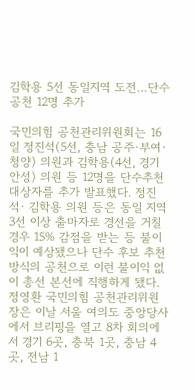김학용 5선 동일지역 도전…단수 공천 12명 추가

국민의힘 공천관리위원회는 16일 정진석(5선, 충남 공주·부여·청양) 의원과 김학용(4선, 경기 안성) 의원 등 12명을 단수추천 대상자를 추가 발표했다. 정진석· 김학용 의원 등은 동일 지역 3선 이상 출마자로 경선을 거칠 경우 15% 감점을 받는 등 불이익이 예상됐으나 단수 후보 추천 방식의 공천으로 이런 불이익 없이 총선 본선에 직행하게 됐다. 정영환 국민의힘 공천관리위원장은 이날 서울 여의도 중앙당사에서 브리핑을 열고 8차 회의에서 경기 6곳, 충북 1곳, 충남 4곳, 전남 1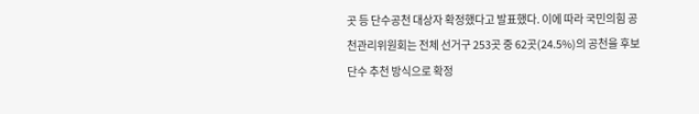곳 등 단수공천 대상자 확정했다고 발표했다. 이에 따라 국민의힘 공천관리위원회는 전체 선거구 253곳 중 62곳(24.5%)의 공천을 후보 단수 추천 방식으로 확정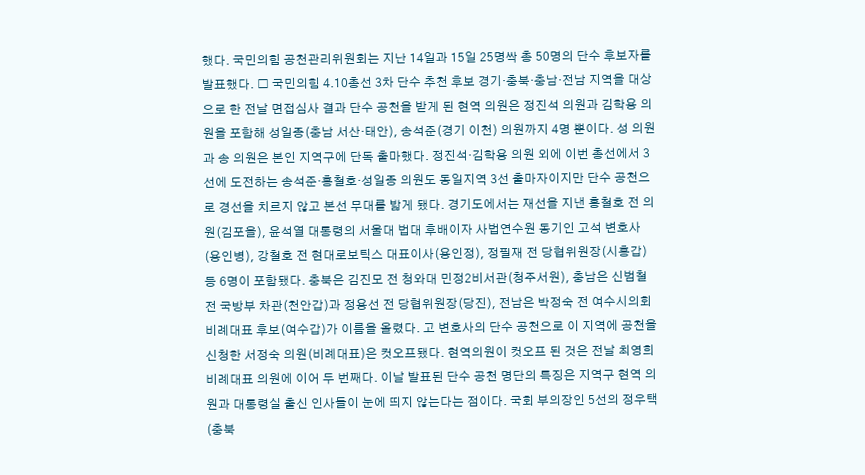했다. 국민의힘 공천관리위원회는 지난 14일과 15일 25명싹 총 50명의 단수 후보자를 발표했다. □ 국민의힘 4.10총선 3차 단수 추천 후보 경기·충북·충남·전남 지역을 대상으로 한 전날 면접심사 결과 단수 공천을 받게 된 현역 의원은 정진석 의원과 김학용 의원을 포함해 성일종(충남 서산·태안), 송석준(경기 이천) 의원까지 4명 뿐이다. 성 의원과 송 의원은 본인 지역구에 단독 출마했다. 정진석·김학용 의원 외에 이번 총선에서 3선에 도전하는 송석준·홍철호·성일종 의원도 동일지역 3선 출마자이지만 단수 공천으로 경선을 치르지 않고 본선 무대를 밟게 됐다. 경기도에서는 재선을 지낸 홍철호 전 의원(김포을), 윤석열 대통령의 서울대 법대 후배이자 사법연수원 동기인 고석 변호사(용인병), 강철호 전 현대로보틱스 대표이사(용인정), 정필재 전 당협위원장(시흥갑) 등 6명이 포함됐다. 충북은 김진모 전 청와대 민정2비서관(청주서원), 충남은 신범철 전 국방부 차관(천안갑)과 정용선 전 당협위원장(당진), 전남은 박정숙 전 여수시의회 비례대표 후보(여수갑)가 이름을 올렸다. 고 변호사의 단수 공천으로 이 지역에 공천을 신청한 서정숙 의원(비례대표)은 컷오프됐다. 현역의원이 컷오프 된 것은 전날 최영희 비례대표 의원에 이어 두 번째다. 이날 발표된 단수 공천 명단의 특징은 지역구 현역 의원과 대통령실 출신 인사들이 눈에 띄지 않는다는 점이다. 국회 부의장인 5선의 정우택(충북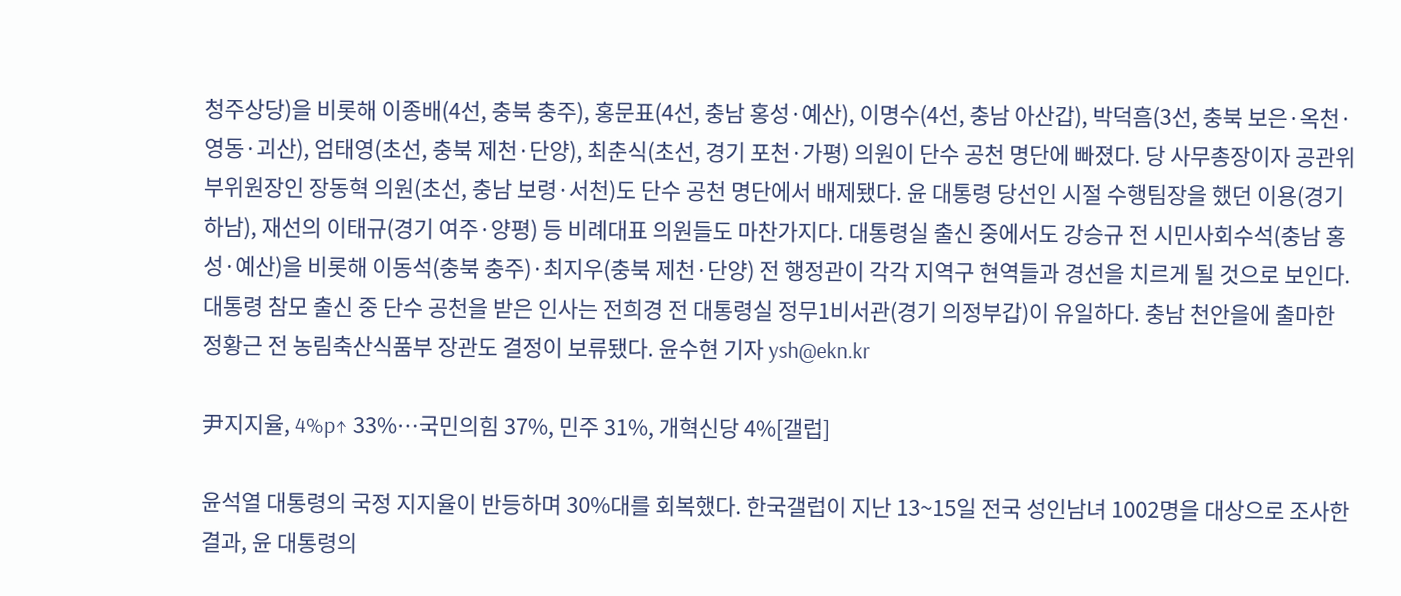청주상당)을 비롯해 이종배(4선, 충북 충주), 홍문표(4선, 충남 홍성·예산), 이명수(4선, 충남 아산갑), 박덕흠(3선, 충북 보은·옥천·영동·괴산), 엄태영(초선, 충북 제천·단양), 최춘식(초선, 경기 포천·가평) 의원이 단수 공천 명단에 빠졌다. 당 사무총장이자 공관위 부위원장인 장동혁 의원(초선, 충남 보령·서천)도 단수 공천 명단에서 배제됐다. 윤 대통령 당선인 시절 수행팀장을 했던 이용(경기 하남), 재선의 이태규(경기 여주·양평) 등 비례대표 의원들도 마찬가지다. 대통령실 출신 중에서도 강승규 전 시민사회수석(충남 홍성·예산)을 비롯해 이동석(충북 충주)·최지우(충북 제천·단양) 전 행정관이 각각 지역구 현역들과 경선을 치르게 될 것으로 보인다. 대통령 참모 출신 중 단수 공천을 받은 인사는 전희경 전 대통령실 정무1비서관(경기 의정부갑)이 유일하다. 충남 천안을에 출마한 정황근 전 농림축산식품부 장관도 결정이 보류됐다. 윤수현 기자 ysh@ekn.kr

尹지지율, 4%p↑ 33%…국민의힘 37%, 민주 31%, 개혁신당 4%[갤럽]

윤석열 대통령의 국정 지지율이 반등하며 30%대를 회복했다. 한국갤럽이 지난 13~15일 전국 성인남녀 1002명을 대상으로 조사한 결과, 윤 대통령의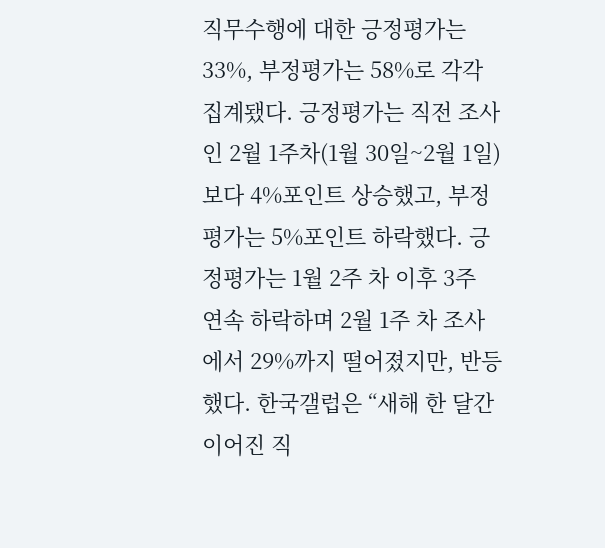직무수행에 대한 긍정평가는 33%, 부정평가는 58%로 각각 집계됐다. 긍정평가는 직전 조사인 2월 1주차(1월 30일~2월 1일)보다 4%포인트 상승했고, 부정 평가는 5%포인트 하락했다. 긍정평가는 1월 2주 차 이후 3주 연속 하락하며 2월 1주 차 조사에서 29%까지 떨어졌지만, 반등했다. 한국갤럽은 “새해 한 달간 이어진 직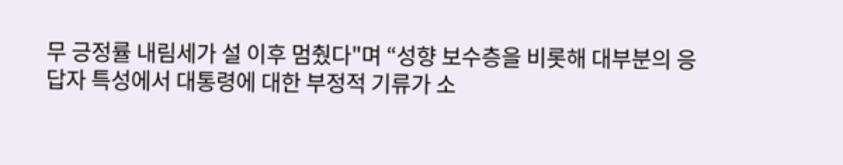무 긍정률 내림세가 설 이후 멈췄다"며 “성향 보수층을 비롯해 대부분의 응답자 특성에서 대통령에 대한 부정적 기류가 소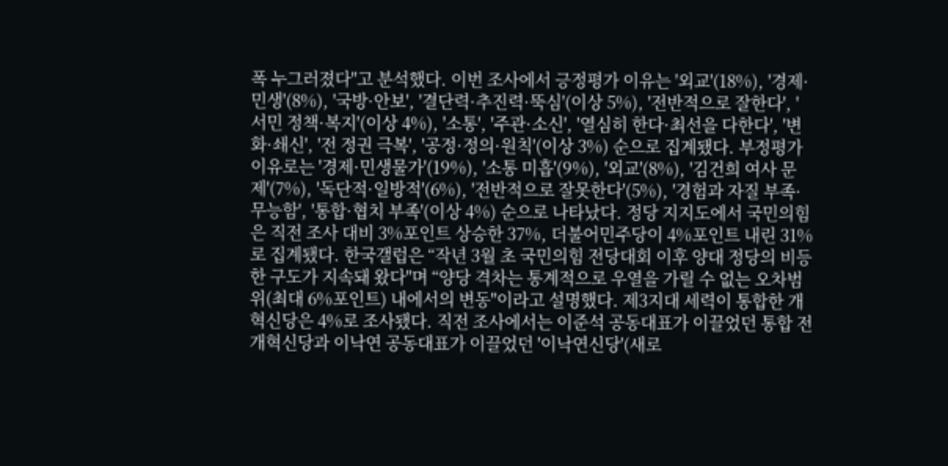폭 누그러졌다"고 분석했다. 이번 조사에서 긍정평가 이유는 '외교'(18%), '경제·민생'(8%), '국방·안보', '결단력·추진력·뚝심'(이상 5%), '전반적으로 잘한다', '서민 정책·복지'(이상 4%), '소통', '주관·소신', '열심히 한다·최선을 다한다', '변화·쇄신', '전 정권 극복', '공정·정의·원칙'(이상 3%) 순으로 집계됐다. 부정평가 이유로는 '경제·민생물가'(19%), '소통 미흡'(9%), '외교'(8%), '김건희 여사 문제'(7%), '독단적·일방적'(6%), '전반적으로 잘못한다'(5%), '경험과 자질 부족·무능함', '통합·협치 부족'(이상 4%) 순으로 나타났다. 정당 지지도에서 국민의힘은 직전 조사 대비 3%포인트 상승한 37%, 더불어민주당이 4%포인트 내린 31%로 집계됐다. 한국갤럽은 “작년 3월 초 국민의힘 전당대회 이후 양대 정당의 비등한 구도가 지속돼 왔다"며 “양당 격차는 통계적으로 우열을 가릴 수 없는 오차범위(최대 6%포인트) 내에서의 변동"이라고 설명했다. 제3지대 세력이 통합한 개혁신당은 4%로 조사됐다. 직전 조사에서는 이준석 공동대표가 이끌었던 통합 전 개혁신당과 이낙연 공동대표가 이끌었던 '이낙연신당'(새로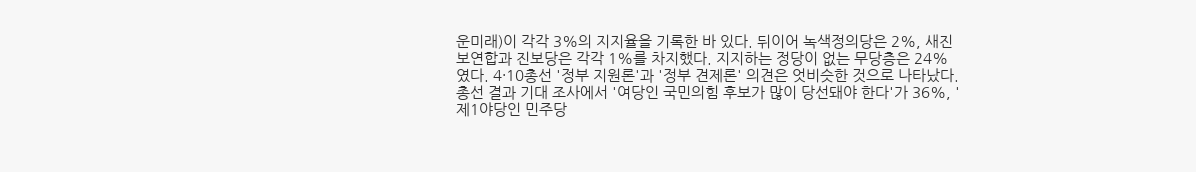운미래)이 각각 3%의 지지율을 기록한 바 있다. 뒤이어 녹색정의당은 2%, 새진보연합과 진보당은 각각 1%를 차지했다. 지지하는 정당이 없는 무당층은 24%였다. 4·10총선 '정부 지원론'과 '정부 견제론' 의견은 엇비슷한 것으로 나타났다. 총선 결과 기대 조사에서 '여당인 국민의힘 후보가 많이 당선돼야 한다'가 36%, '제1야당인 민주당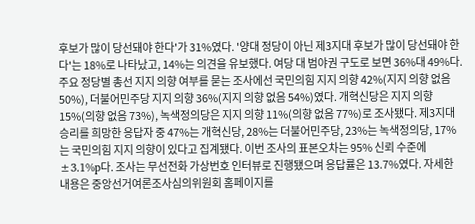후보가 많이 당선돼야 한다'가 31%였다. '양대 정당이 아닌 제3지대 후보가 많이 당선돼야 한다'는 18%로 나타났고, 14%는 의견을 유보했다. 여당 대 범야권 구도로 보면 36%대 49%다. 주요 정당별 총선 지지 의향 여부를 묻는 조사에선 국민의힘 지지 의향 42%(지지 의향 없음 50%), 더불어민주당 지지 의향 36%(지지 의향 없음 54%)였다. 개혁신당은 지지 의향 15%(의향 없음 73%), 녹색정의당은 지지 의향 11%(의향 없음 77%)로 조사됐다. 제3지대 승리를 희망한 응답자 중 47%는 개혁신당, 28%는 더불어민주당, 23%는 녹색정의당, 17%는 국민의힘 지지 의향이 있다고 집계됐다. 이번 조사의 표본오차는 95% 신뢰 수준에 ±3.1%p다. 조사는 무선전화 가상번호 인터뷰로 진행됐으며 응답률은 13.7%였다. 자세한 내용은 중앙선거여론조사심의위원회 홈페이지를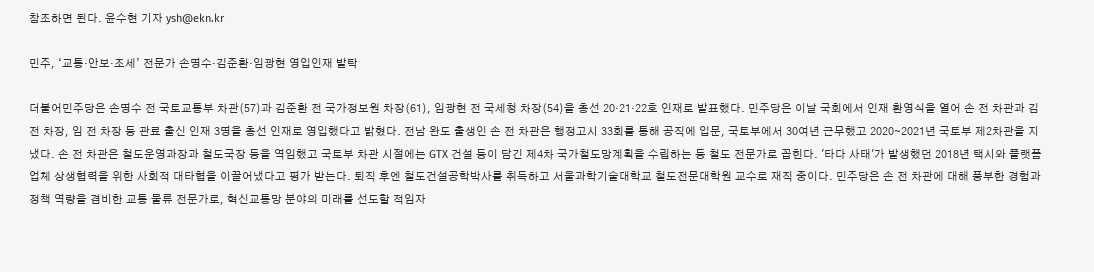참조하면 된다. 윤수현 기자 ysh@ekn.kr

민주, ‘교통·안보·조세’ 전문가 손명수·김준환·임광현 영입인재 발탁

더불어민주당은 손명수 전 국토교통부 차관(57)과 김준환 전 국가정보원 차장(61), 임광현 전 국세청 차장(54)을 총선 20·21·22호 인재로 발표했다. 민주당은 이날 국회에서 인재 환영식을 열어 손 전 차관과 김 전 차장, 임 전 차장 등 관료 출신 인재 3명을 총선 인재로 영입했다고 밝혔다. 전남 완도 출생인 손 전 차관은 행정고시 33회를 통해 공직에 입문, 국토부에서 30여년 근무했고 2020∼2021년 국토부 제2차관을 지냈다. 손 전 차관은 철도운영과장과 철도국장 등을 역임했고 국토부 차관 시절에는 GTX 건설 등이 담긴 제4차 국가철도망계획을 수립하는 등 철도 전문가로 꼽힌다. '타다 사태'가 발생했던 2018년 택시와 플랫폼업체 상생협력을 위한 사회적 대타협을 이끌어냈다고 평가 받는다. 퇴직 후엔 철도건설공학박사를 취득하고 서울과학기술대학교 철도전문대학원 교수로 재직 중이다. 민주당은 손 전 차관에 대해 풍부한 경험과 정책 역량을 겸비한 교통 물류 전문가로, 혁신교통망 분야의 미래를 선도할 적임자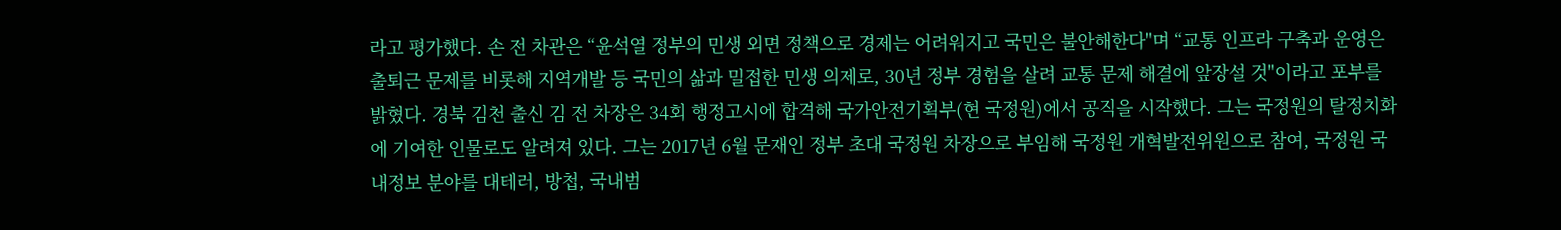라고 평가했다. 손 전 차관은 “윤석열 정부의 민생 외면 정책으로 경제는 어려워지고 국민은 불안해한다"며 “교통 인프라 구축과 운영은 출퇴근 문제를 비롯해 지역개발 등 국민의 삶과 밀접한 민생 의제로, 30년 정부 경험을 살려 교통 문제 해결에 앞장설 것"이라고 포부를 밝혔다. 경북 김천 출신 김 전 차장은 34회 행정고시에 합격해 국가안전기획부(현 국정원)에서 공직을 시작했다. 그는 국정원의 탈정치화에 기여한 인물로도 알려져 있다. 그는 2017년 6월 문재인 정부 초대 국정원 차장으로 부임해 국정원 개혁발전위원으로 참여, 국정원 국내정보 분야를 대테러, 방첩, 국내범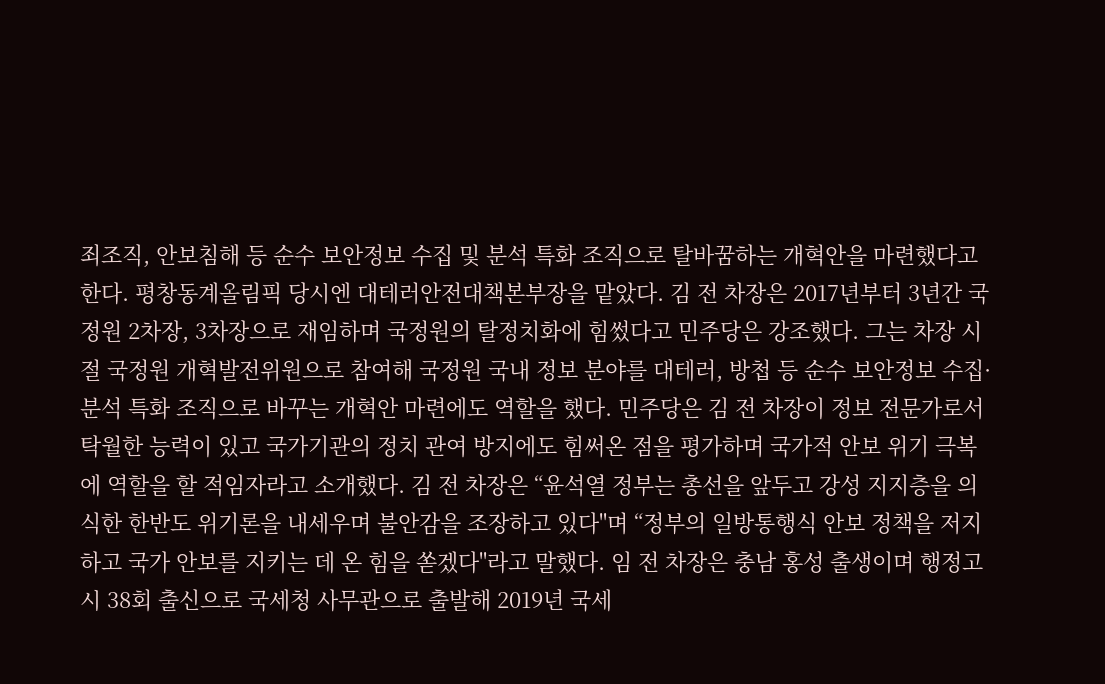죄조직, 안보침해 등 순수 보안정보 수집 및 분석 특화 조직으로 탈바꿈하는 개혁안을 마련했다고 한다. 평창동계올림픽 당시엔 대테러안전대책본부장을 맡았다. 김 전 차장은 2017년부터 3년간 국정원 2차장, 3차장으로 재임하며 국정원의 탈정치화에 힘썼다고 민주당은 강조했다. 그는 차장 시절 국정원 개혁발전위원으로 참여해 국정원 국내 정보 분야를 대테러, 방첩 등 순수 보안정보 수집·분석 특화 조직으로 바꾸는 개혁안 마련에도 역할을 했다. 민주당은 김 전 차장이 정보 전문가로서 탁월한 능력이 있고 국가기관의 정치 관여 방지에도 힘써온 점을 평가하며 국가적 안보 위기 극복에 역할을 할 적임자라고 소개했다. 김 전 차장은 “윤석열 정부는 총선을 앞두고 강성 지지층을 의식한 한반도 위기론을 내세우며 불안감을 조장하고 있다"며 “정부의 일방통행식 안보 정책을 저지하고 국가 안보를 지키는 데 온 힘을 쏟겠다"라고 말했다. 임 전 차장은 충남 홍성 출생이며 행정고시 38회 출신으로 국세청 사무관으로 출발해 2019년 국세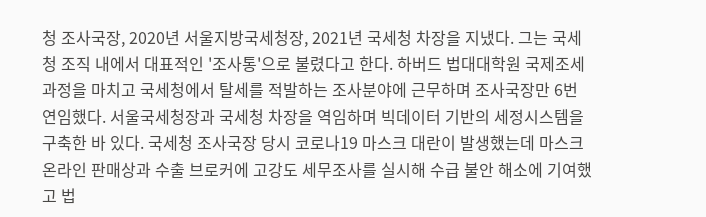청 조사국장, 2020년 서울지방국세청장, 2021년 국세청 차장을 지냈다. 그는 국세청 조직 내에서 대표적인 '조사통'으로 불렸다고 한다. 하버드 법대대학원 국제조세과정을 마치고 국세청에서 탈세를 적발하는 조사분야에 근무하며 조사국장만 6번 연임했다. 서울국세청장과 국세청 차장을 역임하며 빅데이터 기반의 세정시스템을 구축한 바 있다. 국세청 조사국장 당시 코로나19 마스크 대란이 발생했는데 마스크 온라인 판매상과 수출 브로커에 고강도 세무조사를 실시해 수급 불안 해소에 기여했고 법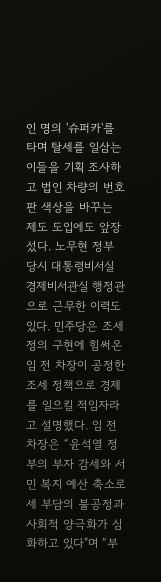인 명의 '슈퍼카'를 타며 탈세를 일삼는 이들을 기획 조사하고 법인 차량의 번호판 색상을 바꾸는 제도 도입에도 앞장섰다. 노무현 정부 당시 대통령비서실 경제비서관실 행정관으로 근무한 이력도 있다. 민주당은 조세 정의 구현에 힘써온 임 전 차장이 공정한 조세 정책으로 경제를 일으킬 적임자라고 설명했다. 임 전 차장은 “윤석열 정부의 부자 감세와 서민 복지 예산 축소로 세 부담의 불공정과 사회적 양극화가 심화하고 있다"며 “부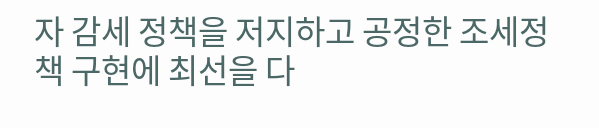자 감세 정책을 저지하고 공정한 조세정책 구현에 최선을 다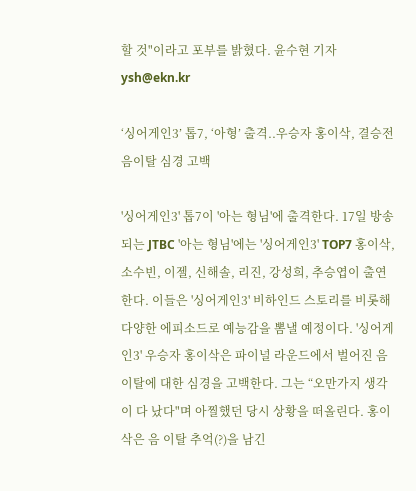할 것"이라고 포부를 밝혔다. 윤수현 기자 ysh@ekn.kr

‘싱어게인3’ 톱7, ‘아형’ 출격..우승자 홍이삭, 결승전 음이탈 심경 고백

'싱어게인3' 톱7이 '아는 형님'에 출격한다. 17일 방송되는 JTBC '아는 형님'에는 '싱어게인3' TOP7 홍이삭, 소수빈, 이젤, 신해솔, 리진, 강성희, 추승엽이 출연한다. 이들은 '싱어게인3' 비하인드 스토리를 비롯해 다양한 에피소드로 예능감을 뽐낼 예정이다. '싱어게인3' 우승자 홍이삭은 파이널 라운드에서 벌어진 음 이탈에 대한 심경을 고백한다. 그는 “오만가지 생각이 다 났다"며 아찔했던 당시 상황을 떠올린다. 홍이삭은 음 이탈 추억(?)을 남긴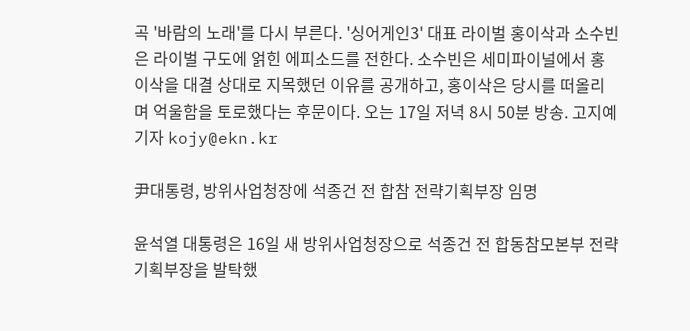곡 '바람의 노래'를 다시 부른다. '싱어게인3' 대표 라이벌 홍이삭과 소수빈은 라이벌 구도에 얽힌 에피소드를 전한다. 소수빈은 세미파이널에서 홍이삭을 대결 상대로 지목했던 이유를 공개하고, 홍이삭은 당시를 떠올리며 억울함을 토로했다는 후문이다. 오는 17일 저녁 8시 50분 방송. 고지예 기자 kojy@ekn.kr

尹대통령, 방위사업청장에 석종건 전 합참 전략기획부장 임명

윤석열 대통령은 16일 새 방위사업청장으로 석종건 전 합동참모본부 전략기획부장을 발탁했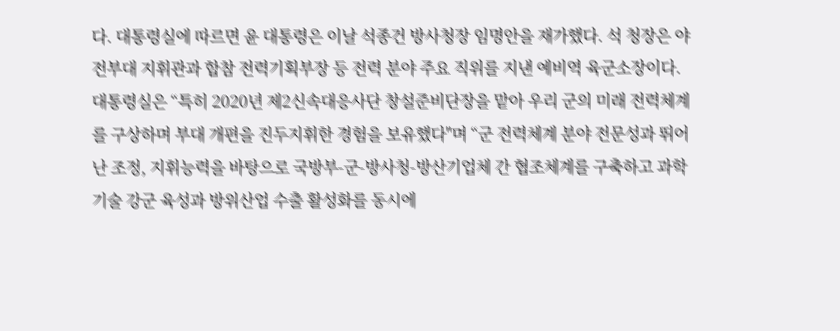다. 대통령실에 따르면 윤 대통령은 이날 석종건 방사청장 임명안을 재가했다. 석 청장은 야전부대 지휘관과 합참 전력기획부장 등 전력 분야 주요 직위를 지낸 예비역 육군소장이다. 대통령실은 “특히 2020년 제2신속대응사단 창설준비단장을 맡아 우리 군의 미래 전력체계를 구상하며 부대 개편을 진두지휘한 경험을 보유했다"며 “군 전력체계 분야 전문성과 뛰어난 조정, 지휘능력을 바탕으로 국방부-군-방사청-방산기업체 간 협조체계를 구축하고 과학기술 강군 육성과 방위산업 수출 활성화를 동시에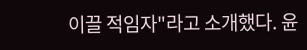이끌 적임자"라고 소개했다. 윤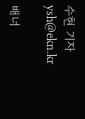수현 기자 ysh@ekn.kr

배너